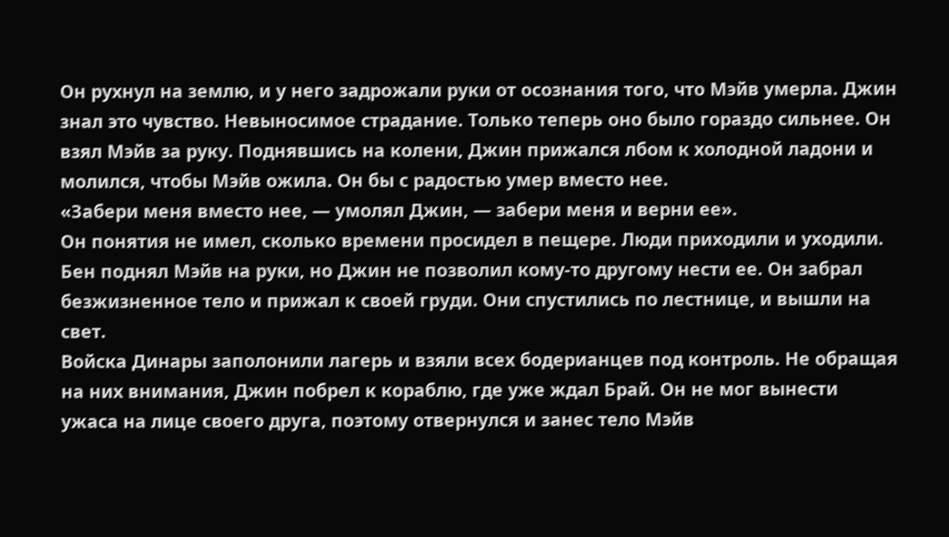Он рухнул на землю, и у него задрожали руки от осознания того, что Мэйв умерла. Джин знал это чувство. Невыносимое страдание. Только теперь оно было гораздо сильнее. Он взял Мэйв за руку. Поднявшись на колени, Джин прижался лбом к холодной ладони и молился, чтобы Мэйв ожила. Он бы с радостью умер вместо нее.
«Забери меня вместо нее, — умолял Джин, — забери меня и верни ее».
Он понятия не имел, сколько времени просидел в пещере. Люди приходили и уходили. Бен поднял Мэйв на руки, но Джин не позволил кому-то другому нести ее. Он забрал безжизненное тело и прижал к своей груди. Они спустились по лестнице, и вышли на свет.
Войска Динары заполонили лагерь и взяли всех бодерианцев под контроль. Не обращая на них внимания, Джин побрел к кораблю, где уже ждал Брай. Он не мог вынести ужаса на лице своего друга, поэтому отвернулся и занес тело Мэйв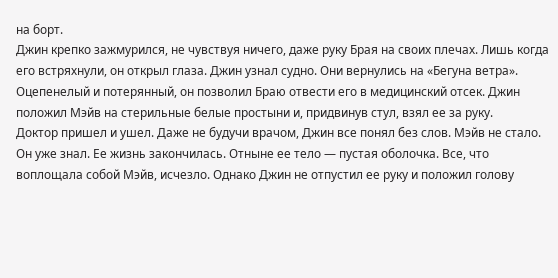на борт.
Джин крепко зажмурился, не чувствуя ничего, даже руку Брая на своих плечах. Лишь когда его встряхнули, он открыл глаза. Джин узнал судно. Они вернулись на «Бегуна ветра».
Оцепенелый и потерянный, он позволил Браю отвести его в медицинский отсек. Джин положил Мэйв на стерильные белые простыни и, придвинув стул, взял ее за руку.
Доктор пришел и ушел. Даже не будучи врачом, Джин все понял без слов. Мэйв не стало.
Он уже знал. Ее жизнь закончилась. Отныне ее тело — пустая оболочка. Все, что воплощала собой Мэйв, исчезло. Однако Джин не отпустил ее руку и положил голову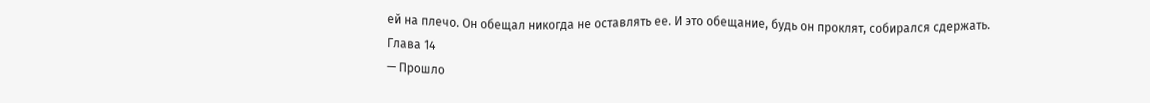ей на плечо. Он обещал никогда не оставлять ее. И это обещание, будь он проклят, собирался сдержать.
Глава 14
— Прошло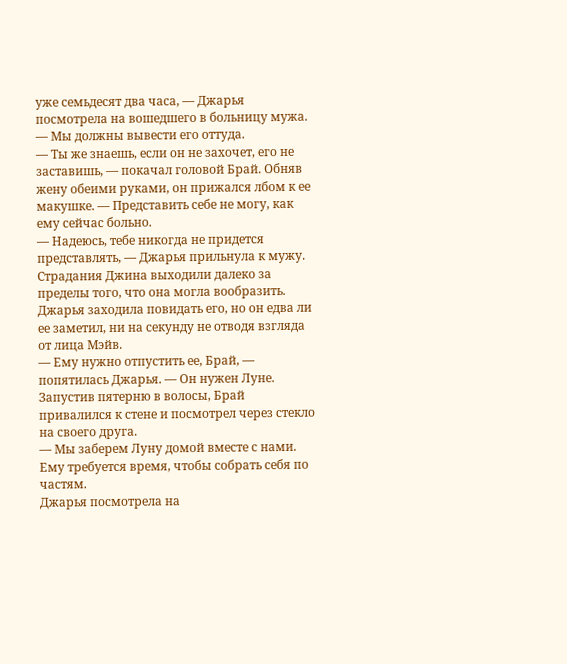уже семьдесят два часа, — Джарья посмотрела на вошедшего в больницу мужа. — Мы должны вывести его оттуда.
— Ты же знаешь, если он не захочет, его не заставишь, — покачал головой Брай. Обняв жену обеими руками, он прижался лбом к ее макушке. — Представить себе не могу, как ему сейчас больно.
— Надеюсь, тебе никогда не придется представлять, — Джарья прильнула к мужу.
Страдания Джина выходили далеко за пределы того, что она могла вообразить. Джарья заходила повидать его, но он едва ли ее заметил, ни на секунду не отводя взгляда от лица Мэйв.
— Ему нужно отпустить ее, Брай, — попятилась Джарья. — Он нужен Луне.
Запустив пятерню в волосы, Брай привалился к стене и посмотрел через стекло на своего друга.
— Мы заберем Луну домой вместе с нами. Ему требуется время, чтобы собрать себя по частям.
Джарья посмотрела на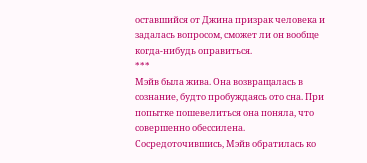оставшийся от Джина призрак человека и задалась вопросом, сможет ли он вообще когда-нибудь оправиться.
***
Мэйв была жива. Она возвращалась в сознание, будто пробуждаясь ото сна. При попытке пошевелиться она поняла, что совершенно обессилена. Сосредоточившись, Мэйв обратилась ко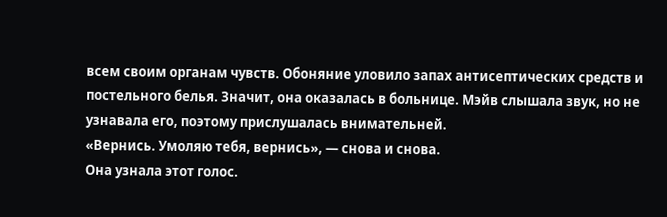всем своим органам чувств. Обоняние уловило запах антисептических средств и постельного белья. Значит, она оказалась в больнице. Мэйв слышала звук, но не узнавала его, поэтому прислушалась внимательней.
«Вернись. Умоляю тебя, вернись», — снова и снова.
Она узнала этот голос.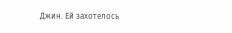Джин. Ей захотелось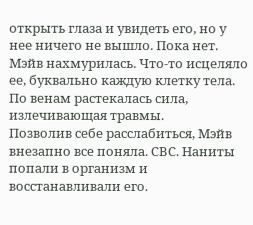открыть глаза и увидеть его, но у нее ничего не вышло. Пока нет. Мэйв нахмурилась. Что-то исцеляло ее, буквально каждую клетку тела. По венам растекалась сила, излечивающая травмы.
Позволив себе расслабиться, Мэйв внезапно все поняла. СВС. Наниты попали в организм и восстанавливали его.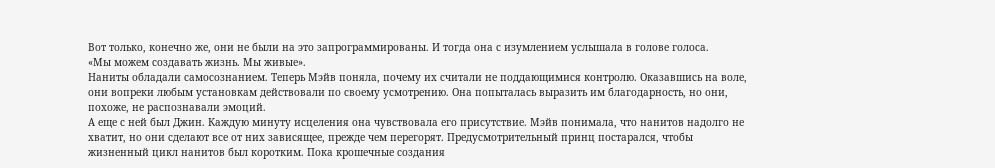Вот только, конечно же, они не были на это запрограммированы. И тогда она с изумлением услышала в голове голоса.
«Мы можем создавать жизнь. Мы живые».
Наниты обладали самосознанием. Теперь Мэйв поняла, почему их считали не поддающимися контролю. Оказавшись на воле, они вопреки любым установкам действовали по своему усмотрению. Она попыталась выразить им благодарность, но они, похоже, не распознавали эмоций.
А еще с ней был Джин. Каждую минуту исцеления она чувствовала его присутствие. Мэйв понимала, что нанитов надолго не хватит, но они сделают все от них зависящее, прежде чем перегорят. Предусмотрительный принц постарался, чтобы жизненный цикл нанитов был коротким. Пока крошечные создания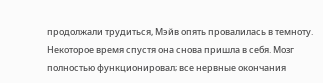продолжали трудиться, Мэйв опять провалилась в темноту.
Некоторое время спустя она снова пришла в себя. Мозг полностью функционировал; все нервные окончания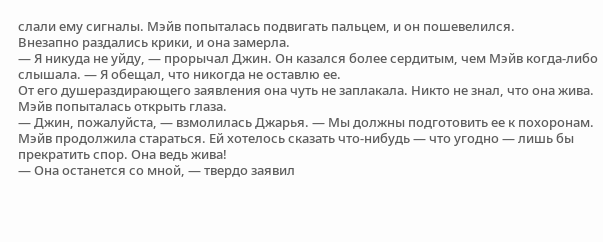слали ему сигналы. Мэйв попыталась подвигать пальцем, и он пошевелился.
Внезапно раздались крики, и она замерла.
— Я никуда не уйду, — прорычал Джин. Он казался более сердитым, чем Мэйв когда-либо слышала. — Я обещал, что никогда не оставлю ее.
От его душераздирающего заявления она чуть не заплакала. Никто не знал, что она жива. Мэйв попыталась открыть глаза.
— Джин, пожалуйста, — взмолилась Джарья. — Мы должны подготовить ее к похоронам.
Мэйв продолжила стараться. Ей хотелось сказать что-нибудь — что угодно — лишь бы прекратить спор. Она ведь жива!
— Она останется со мной, — твердо заявил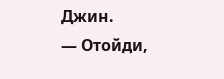Джин.
— Отойди,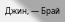Джин, — Брай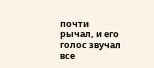почти рычал, и его голос звучал все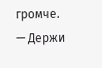громче. — Держи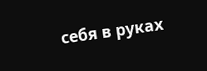себя в руках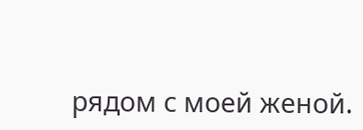рядом с моей женой.